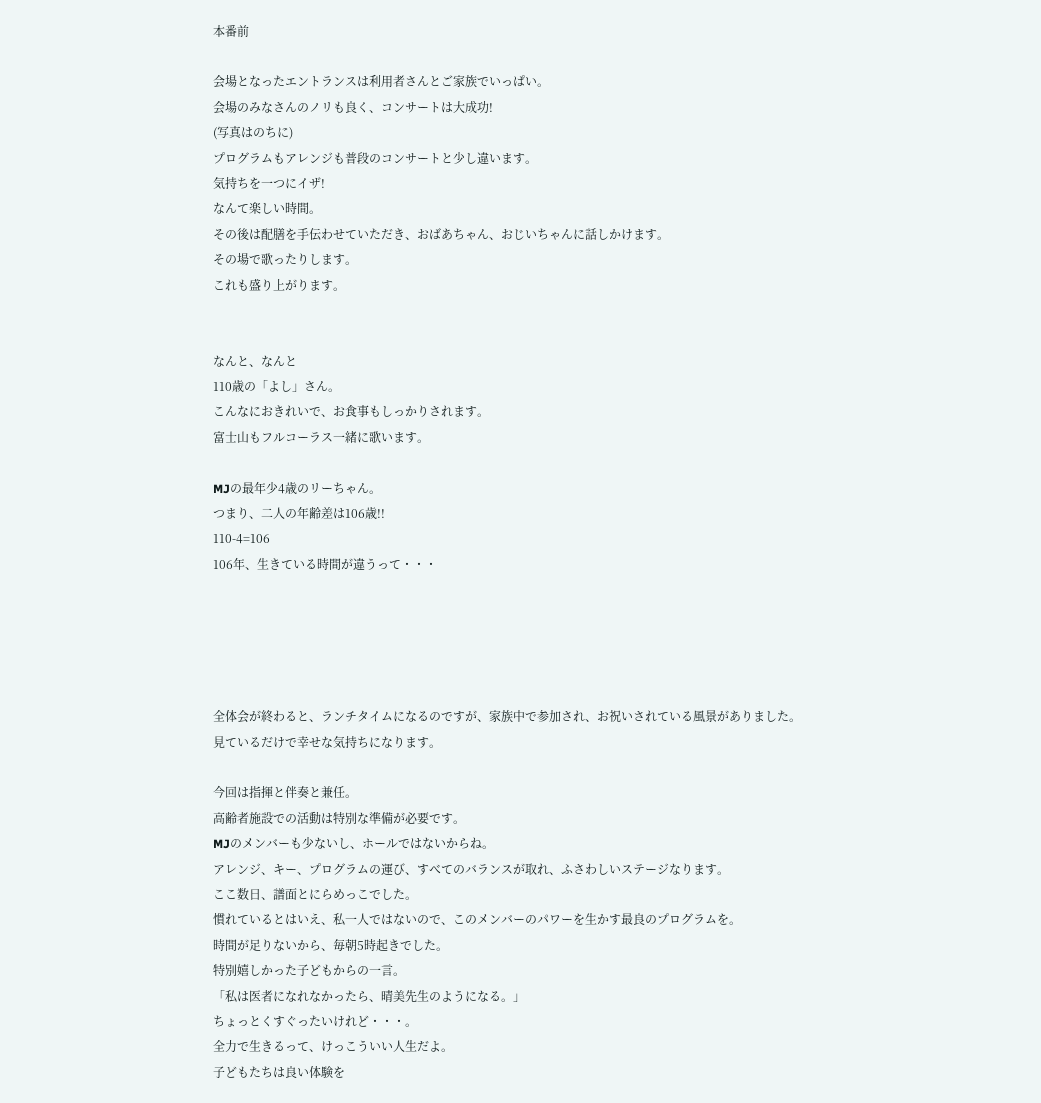本番前

会場となったエントランスは利用者さんとご家族でいっぱい。
会場のみなさんのノリも良く、コンサートは大成功!
(写真はのちに)
プログラムもアレンジも普段のコンサートと少し違います。
気持ちを一つにイザ!
なんて楽しい時間。
その後は配膳を手伝わせていただき、おばあちゃん、おじいちゃんに話しかけます。
その場で歌ったりします。
これも盛り上がります。


なんと、なんと
110歳の「よし」さん。
こんなにおきれいで、お食事もしっかりされます。
富士山もフルコーラス一緒に歌います。

MJの最年少4歳のリーちゃん。
つまり、二人の年齢差は106歳!!
110-4=106
106年、生きている時間が違うって・・・





全体会が終わると、ランチタイムになるのですが、家族中で参加され、お祝いされている風景がありました。
見ているだけで幸せな気持ちになります。

今回は指揮と伴奏と兼任。
高齢者施設での活動は特別な準備が必要です。
MJのメンバーも少ないし、ホールではないからね。
アレンジ、キー、プログラムの運び、すべてのバランスが取れ、ふさわしいステージなります。
ここ数日、譜面とにらめっこでした。
慣れているとはいえ、私一人ではないので、このメンバーのパワーを生かす最良のプログラムを。
時間が足りないから、毎朝5時起きでした。
特別嬉しかった子どもからの一言。
「私は医者になれなかったら、晴美先生のようになる。」
ちょっとくすぐったいけれど・・・。
全力で生きるって、けっこういい人生だよ。
子どもたちは良い体験を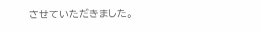させていただきました。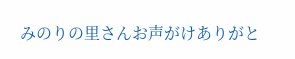みのりの里さんお声がけありがと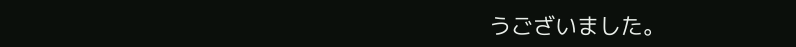うございました。